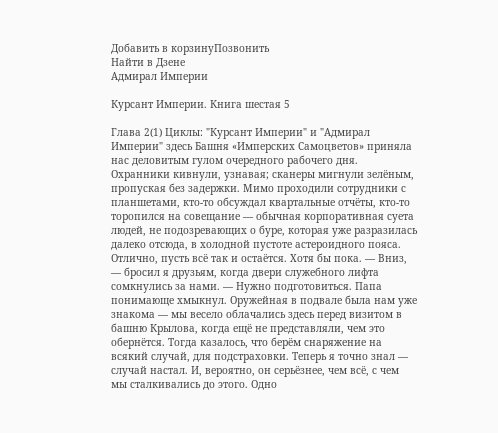Добавить в корзинуПозвонить
Найти в Дзене
Адмирал Империи

Курсант Империи. Книга шестая 5

Глава 2(1) Циклы: "Курсант Империи" и "Адмирал Империи" здесь Башня «Имперских Самоцветов» приняла нас деловитым гулом очередного рабочего дня. Охранники кивнули, узнавая; сканеры мигнули зелёным, пропуская без задержки. Мимо проходили сотрудники с планшетами, кто-то обсуждал квартальные отчёты, кто-то торопился на совещание — обычная корпоративная суета людей, не подозревающих о буре, которая уже разразилась далеко отсюда, в холодной пустоте астероидного пояса. Отлично, пусть всё так и остаётся. Хотя бы пока. — Вниз, — бросил я друзьям, когда двери служебного лифта сомкнулись за нами. — Нужно подготовиться. Папа понимающе хмыкнул. Оружейная в подвале была нам уже знакома — мы весело облачались здесь перед визитом в башню Крылова, когда ещё не представляли, чем это обернётся. Тогда казалось, что берём снаряжение на всякий случай, для подстраховки. Теперь я точно знал — случай настал. И, вероятно, он серьёзнее, чем всё, с чем мы сталкивались до этого. Одно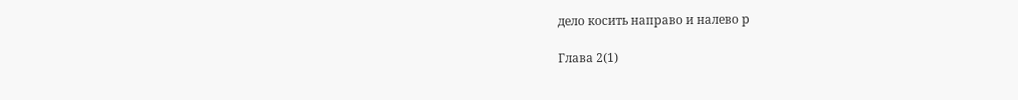дело косить направо и налево р

Глава 2(1)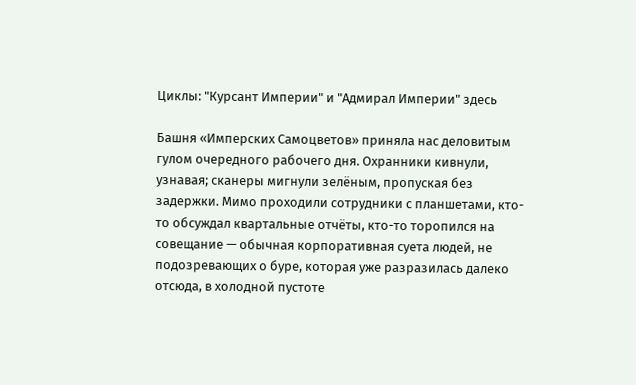Циклы: "Курсант Империи" и "Адмирал Империи" здесь

Башня «Имперских Самоцветов» приняла нас деловитым гулом очередного рабочего дня. Охранники кивнули, узнавая; сканеры мигнули зелёным, пропуская без задержки. Мимо проходили сотрудники с планшетами, кто-то обсуждал квартальные отчёты, кто-то торопился на совещание — обычная корпоративная суета людей, не подозревающих о буре, которая уже разразилась далеко отсюда, в холодной пустоте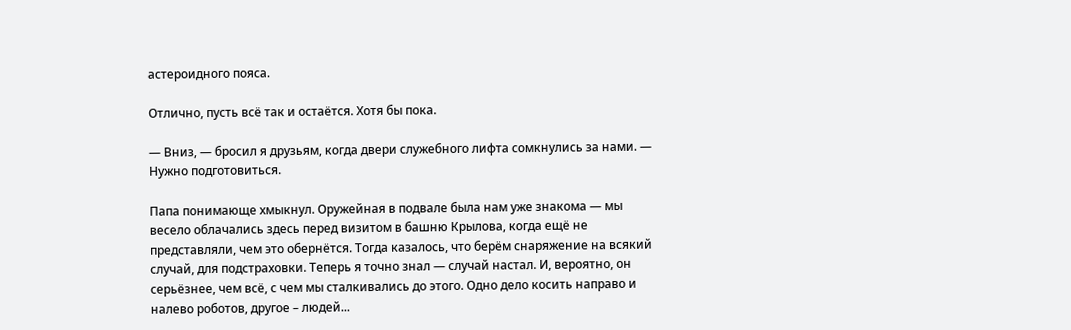астероидного пояса.

Отлично, пусть всё так и остаётся. Хотя бы пока.

— Вниз, — бросил я друзьям, когда двери служебного лифта сомкнулись за нами. — Нужно подготовиться.

Папа понимающе хмыкнул. Оружейная в подвале была нам уже знакома — мы весело облачались здесь перед визитом в башню Крылова, когда ещё не представляли, чем это обернётся. Тогда казалось, что берём снаряжение на всякий случай, для подстраховки. Теперь я точно знал — случай настал. И, вероятно, он серьёзнее, чем всё, с чем мы сталкивались до этого. Одно дело косить направо и налево роботов, другое – людей...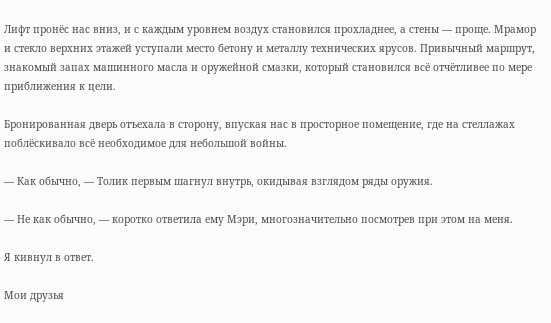Лифт пронёс нас вниз, и с каждым уровнем воздух становился прохладнее, а стены — проще. Мрамор и стекло верхних этажей уступали место бетону и металлу технических ярусов. Привычный маршрут, знакомый запах машинного масла и оружейной смазки, который становился всё отчётливее по мере приближения к цели.

Бронированная дверь отъехала в сторону, впуская нас в просторное помещение, где на стеллажах поблёскивало всё необходимое для небольшой войны.

— Как обычно, — Толик первым шагнул внутрь, окидывая взглядом ряды оружия.

— Не как обычно, — коротко ответила ему Мэри, многозначительно посмотрев при этом на меня.

Я кивнул в ответ.

Мои друзья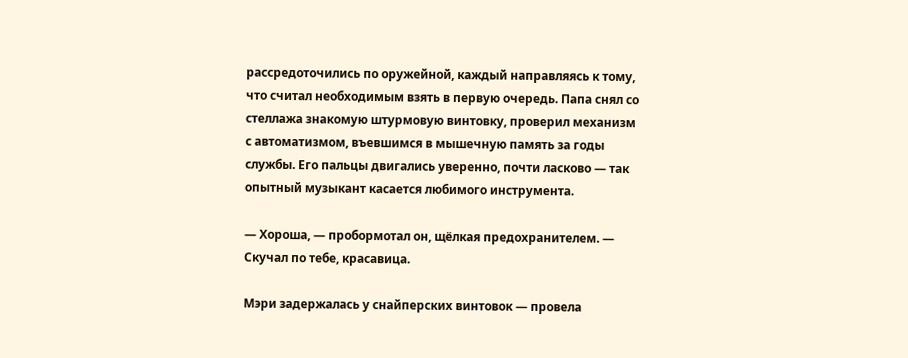рассредоточились по оружейной, каждый направляясь к тому, что считал необходимым взять в первую очередь. Папа снял со стеллажа знакомую штурмовую винтовку, проверил механизм с автоматизмом, въевшимся в мышечную память за годы службы. Его пальцы двигались уверенно, почти ласково — так опытный музыкант касается любимого инструмента.

— Хороша, — пробормотал он, щёлкая предохранителем. — Скучал по тебе, красавица.

Мэри задержалась у снайперских винтовок — провела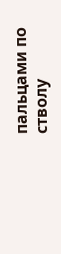пальцами по стволу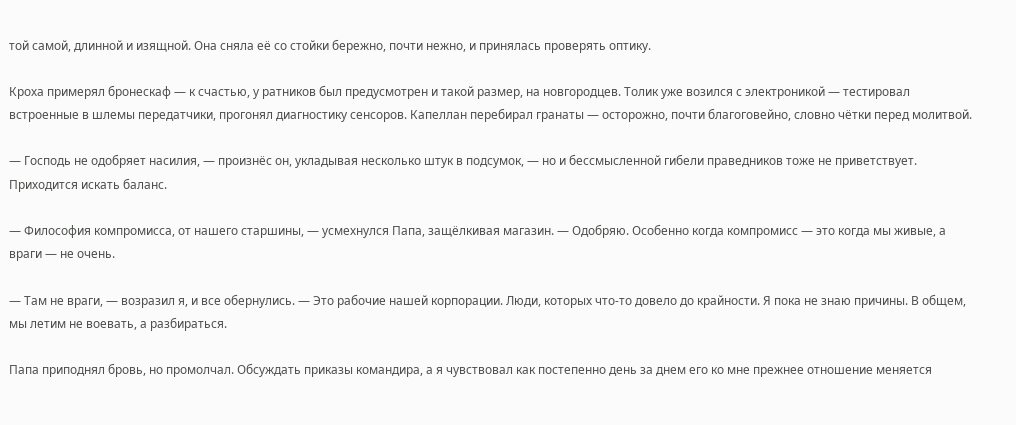той самой, длинной и изящной. Она сняла её со стойки бережно, почти нежно, и принялась проверять оптику.

Кроха примерял бронескаф — к счастью, у ратников был предусмотрен и такой размер, на новгородцев. Толик уже возился с электроникой — тестировал встроенные в шлемы передатчики, прогонял диагностику сенсоров. Капеллан перебирал гранаты — осторожно, почти благоговейно, словно чётки перед молитвой.

— Господь не одобряет насилия, — произнёс он, укладывая несколько штук в подсумок, — но и бессмысленной гибели праведников тоже не приветствует. Приходится искать баланс.

— Философия компромисса, от нашего старшины, — усмехнулся Папа, защёлкивая магазин. — Одобряю. Особенно когда компромисс — это когда мы живые, а враги — не очень.

— Там не враги, — возразил я, и все обернулись. — Это рабочие нашей корпорации. Люди, которых что-то довело до крайности. Я пока не знаю причины. В общем, мы летим не воевать, а разбираться.

Папа приподнял бровь, но промолчал. Обсуждать приказы командира, а я чувствовал как постепенно день за днем его ко мне прежнее отношение меняется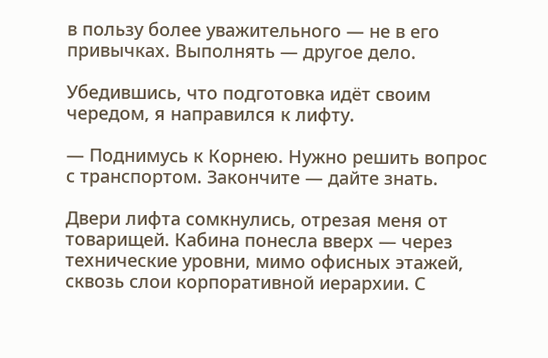в пользу более уважительного — не в его привычках. Выполнять — другое дело.

Убедившись, что подготовка идёт своим чередом, я направился к лифту.

— Поднимусь к Корнею. Нужно решить вопрос с транспортом. Закончите — дайте знать.

Двери лифта сомкнулись, отрезая меня от товарищей. Кабина понесла вверх — через технические уровни, мимо офисных этажей, сквозь слои корпоративной иерархии. С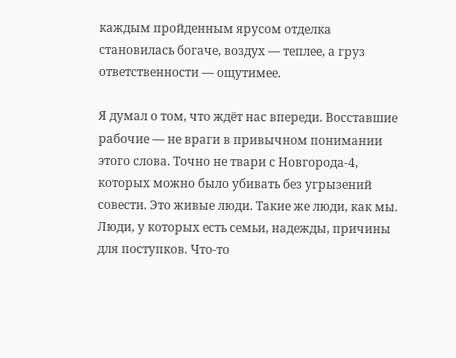каждым пройденным ярусом отделка становилась богаче, воздух — теплее, а груз ответственности — ощутимее.

Я думал о том, что ждёт нас впереди. Восставшие рабочие — не враги в привычном понимании этого слова. Точно не твари с Новгорода-4, которых можно было убивать без угрызений совести. Это живые люди. Такие же люди, как мы. Люди, у которых есть семьи, надежды, причины для поступков. Что-то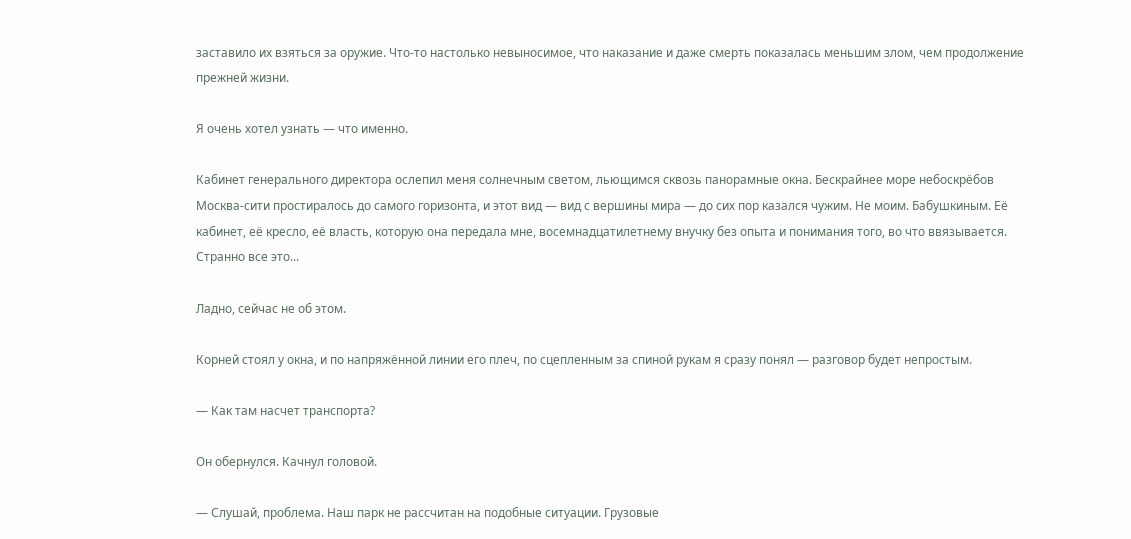заставило их взяться за оружие. Что-то настолько невыносимое, что наказание и даже смерть показалась меньшим злом, чем продолжение прежней жизни.

Я очень хотел узнать — что именно.

Кабинет генерального директора ослепил меня солнечным светом, льющимся сквозь панорамные окна. Бескрайнее море небоскрёбов Москва-сити простиралось до самого горизонта, и этот вид — вид с вершины мира — до сих пор казался чужим. Не моим. Бабушкиным. Её кабинет, её кресло, её власть, которую она передала мне, восемнадцатилетнему внучку без опыта и понимания того, во что ввязывается. Странно все это...

Ладно, сейчас не об этом.

Корней стоял у окна, и по напряжённой линии его плеч, по сцепленным за спиной рукам я сразу понял — разговор будет непростым.

— Как там насчет транспорта?

Он обернулся. Качнул головой.

— Слушай, проблема. Наш парк не рассчитан на подобные ситуации. Грузовые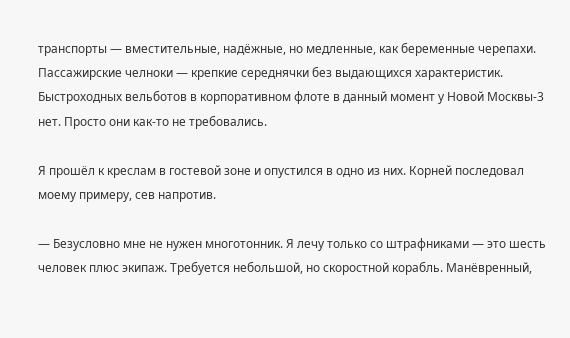транспорты — вместительные, надёжные, но медленные, как беременные черепахи. Пассажирские челноки — крепкие середнячки без выдающихся характеристик. Быстроходных вельботов в корпоративном флоте в данный момент у Новой Москвы-3 нет. Просто они как-то не требовались.

Я прошёл к креслам в гостевой зоне и опустился в одно из них. Корней последовал моему примеру, сев напротив.

— Безусловно мне не нужен многотонник. Я лечу только со штрафниками — это шесть человек плюс экипаж. Требуется небольшой, но скоростной корабль. Манёвренный,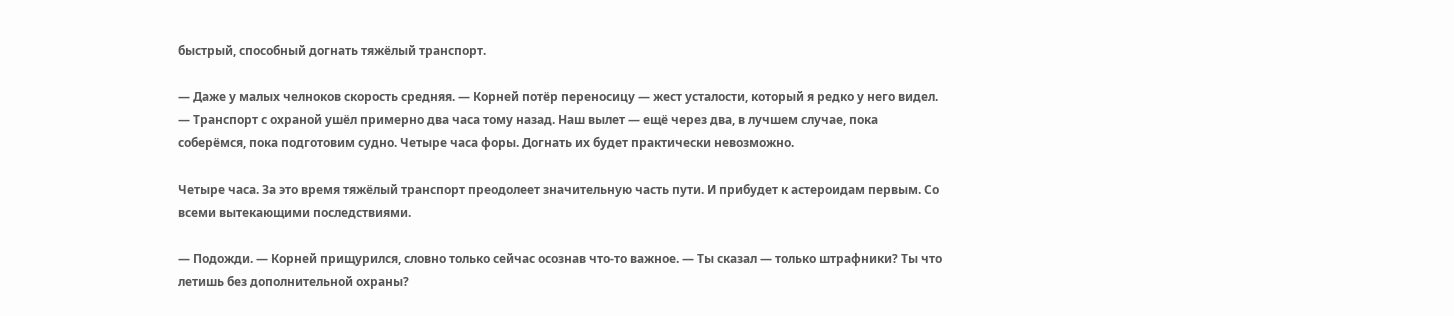быстрый, способный догнать тяжёлый транспорт.

— Даже у малых челноков скорость средняя. — Корней потёр переносицу — жест усталости, который я редко у него видел. — Транспорт с охраной ушёл примерно два часа тому назад. Наш вылет — ещё через два, в лучшем случае, пока соберёмся, пока подготовим судно. Четыре часа форы. Догнать их будет практически невозможно.

Четыре часа. За это время тяжёлый транспорт преодолеет значительную часть пути. И прибудет к астероидам первым. Со всеми вытекающими последствиями.

— Подожди. — Корней прищурился, словно только сейчас осознав что-то важное. — Ты сказал — только штрафники? Ты что летишь без дополнительной охраны?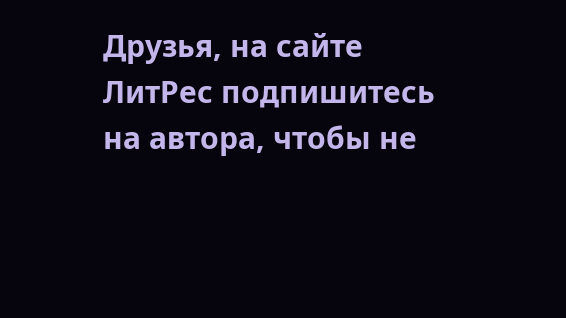Друзья, на сайте ЛитРес подпишитесь на автора, чтобы не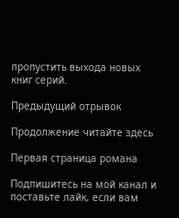пропустить выхода новых книг серий.

Предыдущий отрывок

Продолжение читайте здесь

Первая страница романа

Подпишитесь на мой канал и поставьте лайк, если вам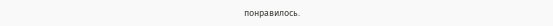понравилось.